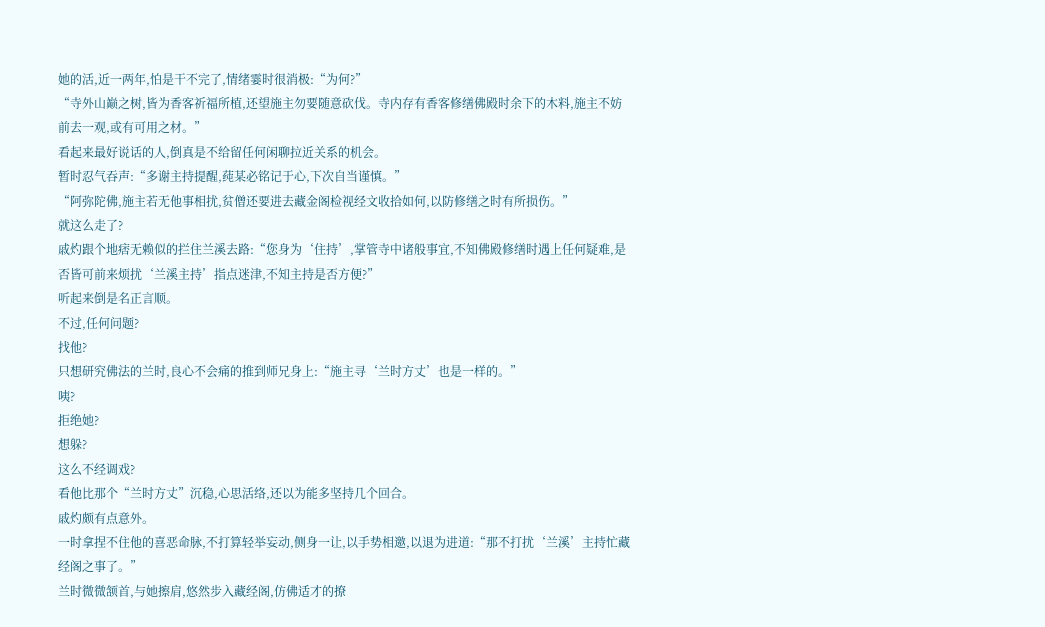她的活,近一两年,怕是干不完了,情绪霎时很消极:“为何?”
“寺外山巅之树,皆为香客祈福所植,还望施主勿要随意砍伐。寺内存有香客修缮佛殿时余下的木料,施主不妨前去一观,或有可用之材。”
看起来最好说话的人,倒真是不给留任何闲聊拉近关系的机会。
暂时忍气吞声:“多谢主持提醒,莼某必铭记于心,下次自当谨慎。”
“阿弥陀佛,施主若无他事相扰,贫僧还要进去藏金阁检视经文收拾如何,以防修缮之时有所损伤。”
就这么走了?
戚灼跟个地痞无赖似的拦住兰溪去路:“您身为‘住持’,掌管寺中诸般事宜,不知佛殿修缮时遇上任何疑难,是否皆可前来烦扰‘兰溪主持’指点迷津,不知主持是否方便?”
听起来倒是名正言顺。
不过,任何问题?
找他?
只想研究佛法的兰时,良心不会痛的推到师兄身上:“施主寻‘兰时方丈’也是一样的。”
咦?
拒绝她?
想躲?
这么不经调戏?
看他比那个“兰时方丈”沉稳,心思活络,还以为能多坚持几个回合。
戚灼颇有点意外。
一时拿捏不住他的喜恶命脉,不打算轻举妄动,侧身一让,以手势相邀,以退为进道:“那不打扰‘兰溪’主持忙藏经阁之事了。”
兰时微微颔首,与她擦肩,悠然步入藏经阁,仿佛适才的撩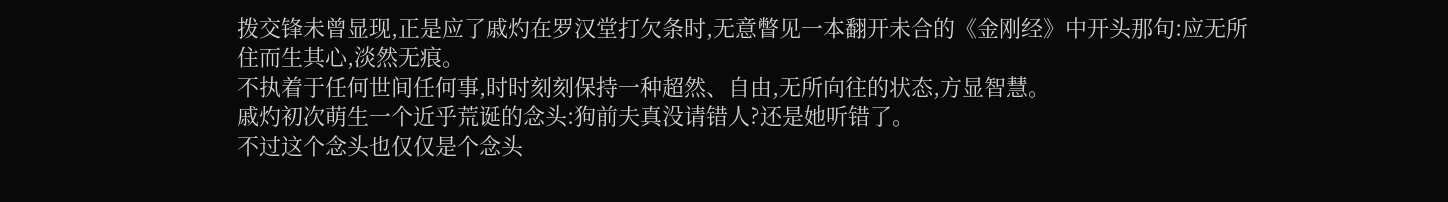拨交锋未曾显现,正是应了戚灼在罗汉堂打欠条时,无意瞥见一本翻开未合的《金刚经》中开头那句:应无所住而生其心,淡然无痕。
不执着于任何世间任何事,时时刻刻保持一种超然、自由,无所向往的状态,方显智慧。
戚灼初次萌生一个近乎荒诞的念头:狗前夫真没请错人?还是她听错了。
不过这个念头也仅仅是个念头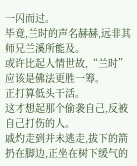一闪而过。
毕竟,兰时的声名赫赫,远非其师兄兰溪所能及。
或许比起人情世故,“兰时”应该是佛法更胜一筹。
正打算低头干活。
这才想起那个偷袭自己,反被自己打伤的人。
戚灼走到并未逃走,拔下的箭扔在脚边,正坐在树下缓气的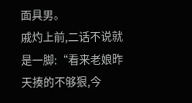面具男。
戚灼上前,二话不说就是一脚:“看来老娘昨天揍的不够狠,今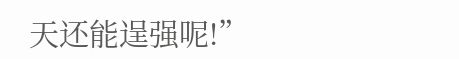天还能逞强呢!”